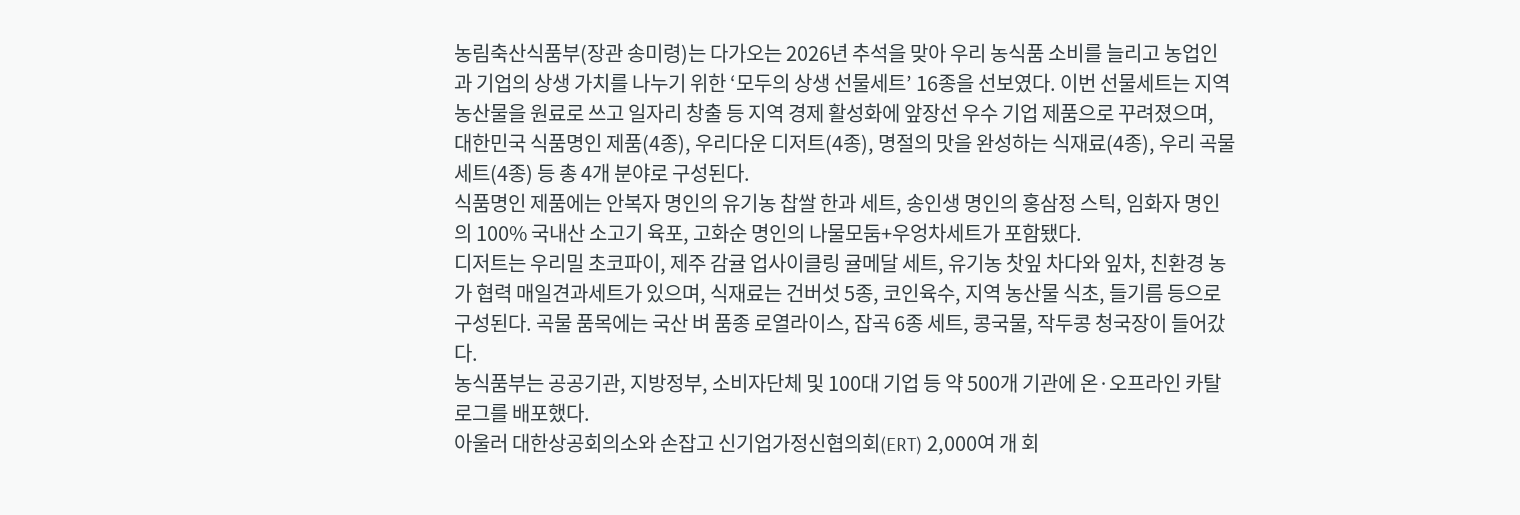농림축산식품부(장관 송미령)는 다가오는 2026년 추석을 맞아 우리 농식품 소비를 늘리고 농업인과 기업의 상생 가치를 나누기 위한 ‘모두의 상생 선물세트’ 16종을 선보였다. 이번 선물세트는 지역 농산물을 원료로 쓰고 일자리 창출 등 지역 경제 활성화에 앞장선 우수 기업 제품으로 꾸려졌으며, 대한민국 식품명인 제품(4종), 우리다운 디저트(4종), 명절의 맛을 완성하는 식재료(4종), 우리 곡물세트(4종) 등 총 4개 분야로 구성된다.
식품명인 제품에는 안복자 명인의 유기농 찹쌀 한과 세트, 송인생 명인의 홍삼정 스틱, 임화자 명인의 100% 국내산 소고기 육포, 고화순 명인의 나물모둠+우엉차세트가 포함됐다.
디저트는 우리밀 초코파이, 제주 감귤 업사이클링 귤메달 세트, 유기농 찻잎 차다와 잎차, 친환경 농가 협력 매일견과세트가 있으며, 식재료는 건버섯 5종, 코인육수, 지역 농산물 식초, 들기름 등으로 구성된다. 곡물 품목에는 국산 벼 품종 로열라이스, 잡곡 6종 세트, 콩국물, 작두콩 청국장이 들어갔다.
농식품부는 공공기관, 지방정부, 소비자단체 및 100대 기업 등 약 500개 기관에 온·오프라인 카탈로그를 배포했다.
아울러 대한상공회의소와 손잡고 신기업가정신협의회(ERT) 2,000여 개 회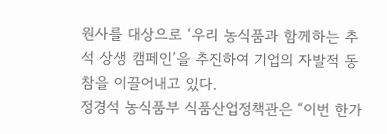원사를 대상으로 ‘우리 농식품과 함께하는 추석 상생 캠페인’을 추진하여 기업의 자발적 동참을 이끌어내고 있다.
정경석 농식품부 식품산업정책관은 “이번 한가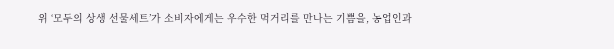위 ‘모두의 상생 선물세트’가 소비자에게는 우수한 먹거리를 만나는 기쁨을, 농업인과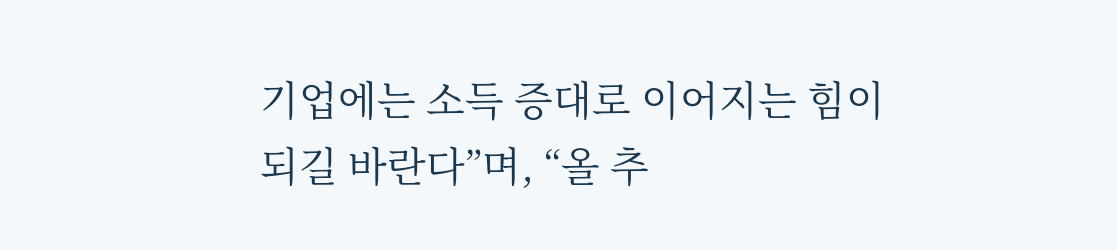기업에는 소득 증대로 이어지는 힘이 되길 바란다”며, “올 추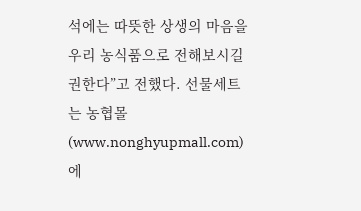석에는 따뜻한 상생의 마음을 우리 농식품으로 전해보시길 권한다”고 전했다. 선물세트는 농협몰(www.nonghyupmall.com)에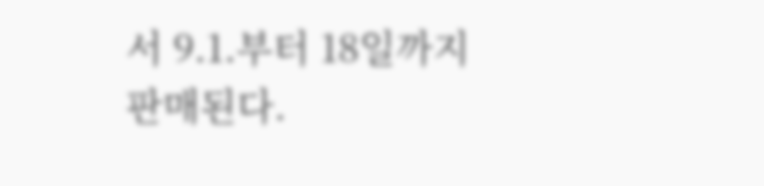서 9.1.부터 18일까지 판매된다.